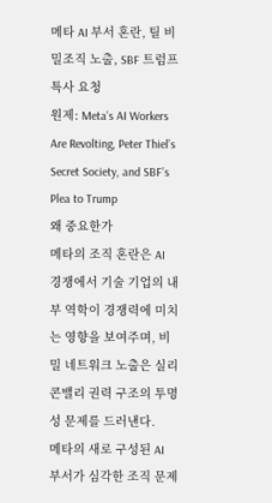메타 AI 부서 혼란, 틸 비밀조직 노출, SBF 트럼프 특사 요청
원제: Meta’s AI Workers Are Revolting, Peter Thiel’s Secret Society, and SBF’s Plea to Trump
왜 중요한가
메타의 조직 혼란은 AI 경쟁에서 기술 기업의 내부 역학이 경쟁력에 미치는 영향을 보여주며, 비밀 네트워크 노출은 실리콘밸리 권력 구조의 투명성 문제를 드러낸다.
메타의 새로 구성된 AI 부서가 심각한 조직 문제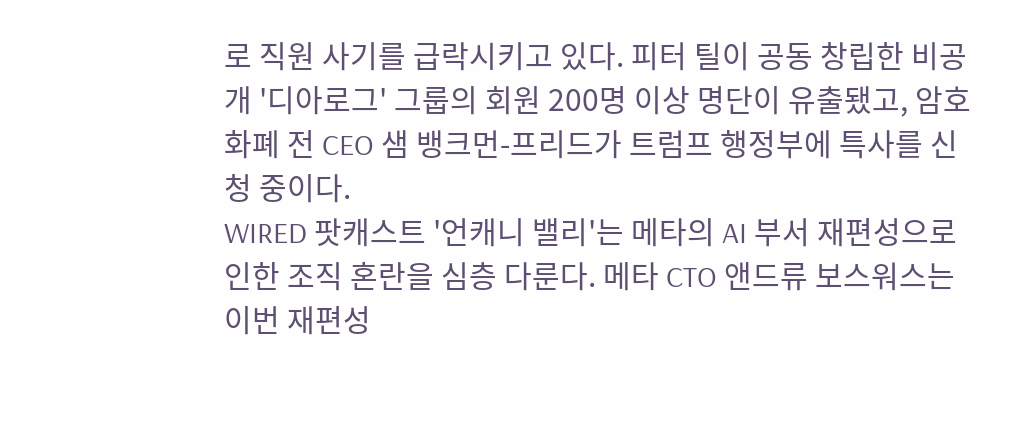로 직원 사기를 급락시키고 있다. 피터 틸이 공동 창립한 비공개 '디아로그' 그룹의 회원 200명 이상 명단이 유출됐고, 암호화폐 전 CEO 샘 뱅크먼-프리드가 트럼프 행정부에 특사를 신청 중이다.
WIRED 팟캐스트 '언캐니 밸리'는 메타의 AI 부서 재편성으로 인한 조직 혼란을 심층 다룬다. 메타 CTO 앤드류 보스워스는 이번 재편성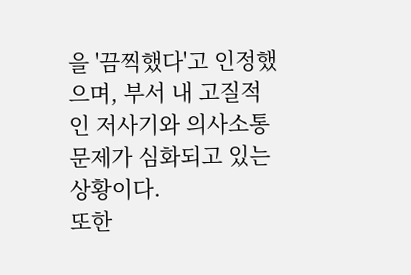을 '끔찍했다'고 인정했으며, 부서 내 고질적인 저사기와 의사소통 문제가 심화되고 있는 상황이다.
또한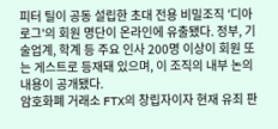피터 틸이 공동 설립한 초대 전용 비밀조직 '디아로그'의 회원 명단이 온라인에 유출됐다. 정부, 기술업계, 학계 등 주요 인사 200명 이상이 회원 또는 게스트로 등재돼 있으며, 이 조직의 내부 논의 내용이 공개됐다.
암호화폐 거래소 FTX의 창립자이자 현재 유죄 판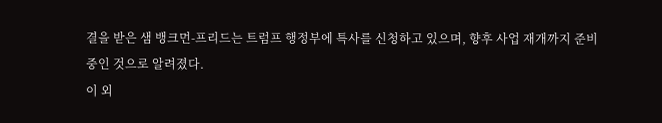결을 받은 샘 뱅크먼-프리드는 트럼프 행정부에 특사를 신청하고 있으며, 향후 사업 재개까지 준비 중인 것으로 알려졌다.
이 외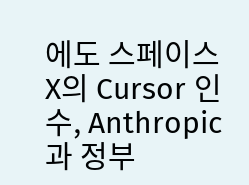에도 스페이스X의 Cursor 인수, Anthropic과 정부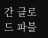간 클로드 파블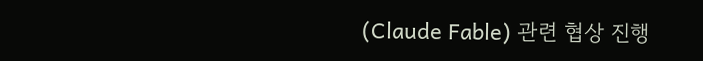(Claude Fable) 관련 협상 진행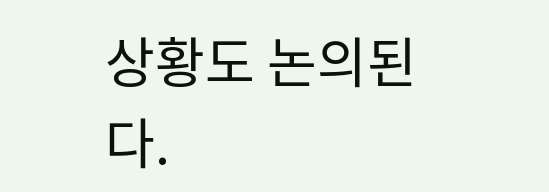상황도 논의된다.